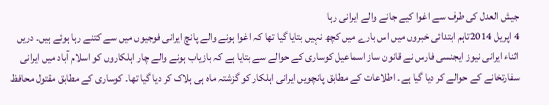جیش العدل کی طرف سے اغوا کیے جانے والے ایرانی رہا
4 اپریل 2014تاہم ابتدائی خبروں میں اس بارے میں کچھ نہیں بتایا گیا تھا کہ اغوا ہونے والے پانچ ایرانی فوجیوں میں سے کتنے رہا ہوئے ہیں۔ دریں اثناء ایرانی نیوز ایجنسی فارس نے قانون ساز اسماعیل کوساری کے حوالے سے بتایا ہے کہ بازیاب ہونے والے چار اہلکاروں کو اسلام آباد میں ایرانی سفارتخانے کے حوالے کر دیا گیا ہے۔ اطلاعات کے مطابق پانچویں ایرانی اہلکار کو گزشتہ ماہ ہی ہلاک کر دیا گیا تھا۔ کوساری کے مطابق مقتول محافظ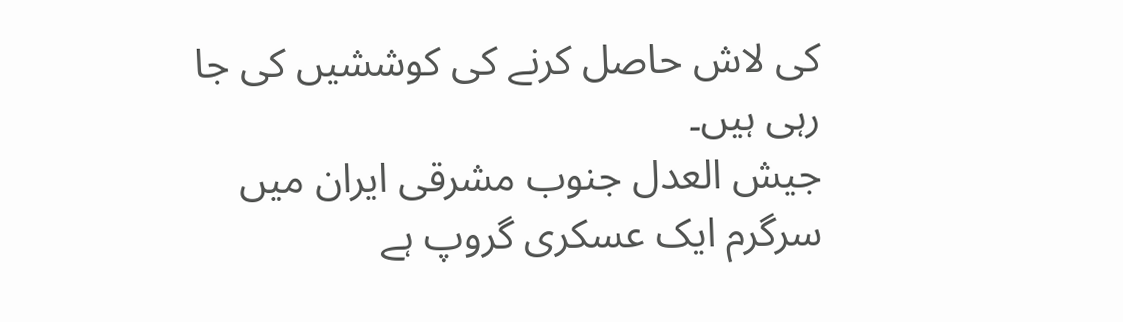کی لاش حاصل کرنے کی کوششیں کی جا رہی ہیں۔
جیش العدل جنوب مشرقی ایران میں سرگرم ایک عسکری گروپ ہے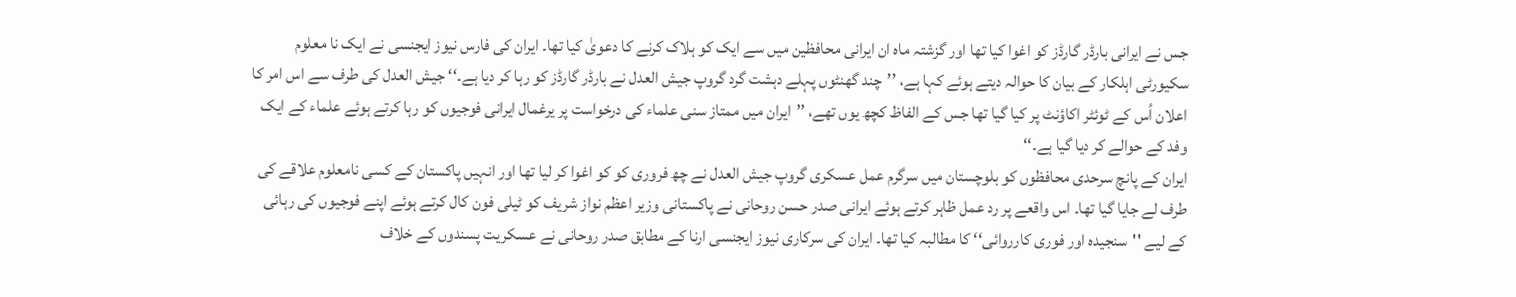جس نے ایرانی بارڈر گارڈز کو اغوا کیا تھا اور گزشتہ ماہ ان ایرانی محافظین میں سے ایک کو ہلاک کرنے کا دعویٰ کیا تھا۔ ایران کی فارس نیوز ایجنسی نے ایک نا معلوم سکیورٹی اہلکار کے بیان کا حوالہ دیتے ہوئے کہا ہے، ’’چند گھنٹوں پہلے دہشت گرد گروپ جیش العدل نے بارڈر گارڈز کو رہا کر دیا ہے۔‘‘ جیش العدل کی طرف سے اس امر کا اعلان اُس کے ٹوئٹر اکاؤنٹ پر کیا گیا تھا جس کے الفاظ کچھ یوں تھے، ’’ایران میں ممتاز سنی علماء کی درخواست پر یرغمال ایرانی فوجیوں کو رہا کرتے ہوئے علماء کے ایک وفد کے حوالے کر دیا گیا ہے۔‘‘
ایران کے پانچ سرحدی محافظوں کو بلوچستان میں سرگرم عمل عسکری گروپ جیش العدل نے چھ فروری کو کو اغوا کر لیا تھا اور انہیں پاکستان کے کسی نامعلوم علاقے کی طرف لے جایا گیا تھا۔ اس واقعے پر رد عمل ظاہر کرتے ہوئے ایرانی صدر حسن روحانی نے پاکستانی وزیر اعظم نواز شریف کو ٹیلی فون کال کرتے ہوئے اپنے فوجیوں کی رہائی کے لیے ''سنجیدہ اور فوری کارروائی‘‘ کا مطالبہ کیا تھا۔ ایران کی سرکاری نیوز ایجنسی ارنا کے مطابق صدر روحانی نے عسکریت پسندوں کے خلاف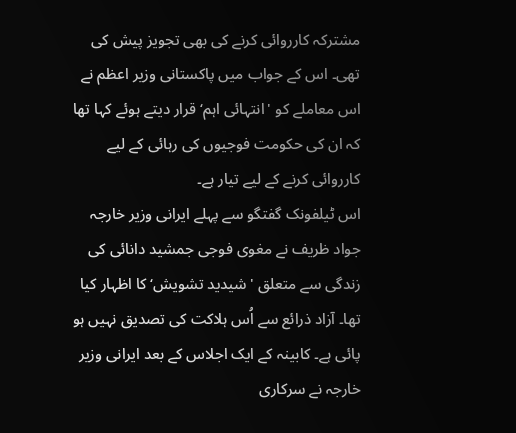مشترکہ کارروائی کرنے کی بھی تجویز پیش کی تھی۔ اس کے جواب میں پاکستانی وزیر اعظم نے اس معاملے کو 'انتہائی اہم‘ قرار دیتے ہوئے کہا تھا کہ ان کی حکومت فوجیوں کی رہائی کے لیے کارروائی کرنے کے لیے تیار ہے۔
اس ٹیلفونک گفتگو سے پہلے ایرانی وزیر خارجہ جواد ظریف نے مغوی فوجی جمشید دانائی کی زندگی سے متعلق 'شیدید تشویش‘ کا اظہار کیا تھا۔ آزاد ذرائع سے اُس ہلاکت کی تصدیق نہیں ہو پائی ہے۔ کابینہ کے ایک اجلاس کے بعد ایرانی وزیر خارجہ نے سرکاری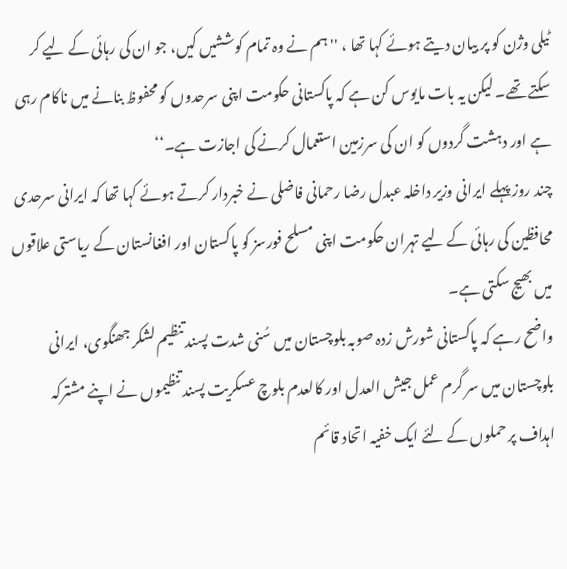ٹیلی وژن کو پر بیان دیتے ہوئے کہا تھا ، '' ہم نے وہ تمام کوششیں کیں، جو ان کی رہائی کے لیے کر سکتے تھے۔ لیکن یہ بات مایوس کن ہے کہ پاکستانی حکومت اپنی سرحدوں کو محفوظ بنانے میں ناکام رہی ہے اور دہشت گردوں کو ان کی سرزمین استعمال کرنے کی اجازت ہے۔‘‘
چند روز پہلے ایرانی وزیر داخلہ عبدل رضا رحمانی فاضلی نے خبردار کرتے ہوئے کہا تھا کہ ایرانی سرحدی محافظین کی رہائی کے لیے تہران حکومت اپنی مسلح فورسز کو پاکستان اور افغانستان کے ریاستی علاقوں میں بھیج سکتی ہے۔
واضح رہے کہ پاکستانی شورش زدہ صوبہ بلوچستان میں سُنی شدت پسند تنظیم لشکر جھنگوی، ایرانی بلوچستان میں سر گرم عمل جیش العدل اور کالعدم بلوچ عسکریت پسند تنظیموں نے اپنے مشترکہ اہداف پر حملوں کے لئے ایک خفیہ اتحاد قائم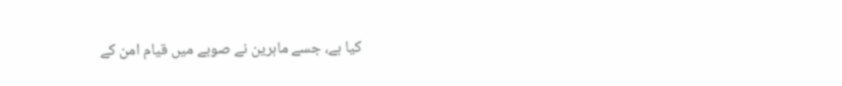کیا ہے، جسے ماہرین نے صوبے میں قیام امن کے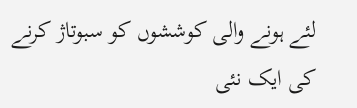لئے ہونے والی کوششوں کو سبوتاژ کرنے کی ایک نئی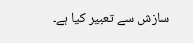سازش سے تعبیر کیا ہے۔